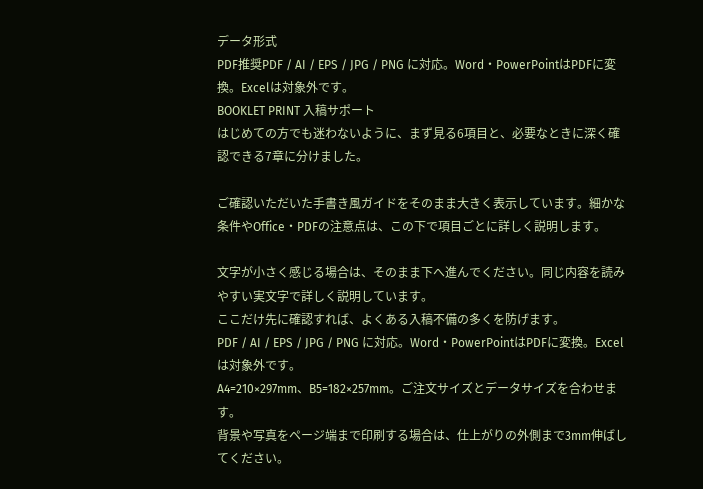データ形式
PDF推奨PDF / AI / EPS / JPG / PNG に対応。Word・PowerPointはPDFに変換。Excelは対象外です。
BOOKLET PRINT 入稿サポート
はじめての方でも迷わないように、まず見る6項目と、必要なときに深く確認できる7章に分けました。

ご確認いただいた手書き風ガイドをそのまま大きく表示しています。細かな条件やOffice・PDFの注意点は、この下で項目ごとに詳しく説明します。

文字が小さく感じる場合は、そのまま下へ進んでください。同じ内容を読みやすい実文字で詳しく説明しています。
ここだけ先に確認すれば、よくある入稿不備の多くを防げます。
PDF / AI / EPS / JPG / PNG に対応。Word・PowerPointはPDFに変換。Excelは対象外です。
A4=210×297mm、B5=182×257mm。ご注文サイズとデータサイズを合わせます。
背景や写真をページ端まで印刷する場合は、仕上がりの外側まで3mm伸ばしてください。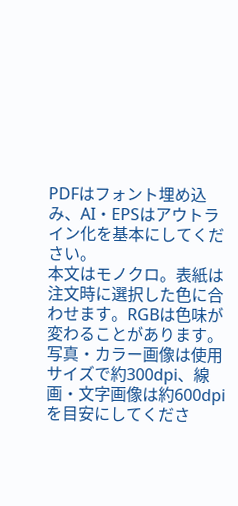PDFはフォント埋め込み、AI・EPSはアウトライン化を基本にしてください。
本文はモノクロ。表紙は注文時に選択した色に合わせます。RGBは色味が変わることがあります。
写真・カラー画像は使用サイズで約300dpi、線画・文字画像は約600dpiを目安にしてくださ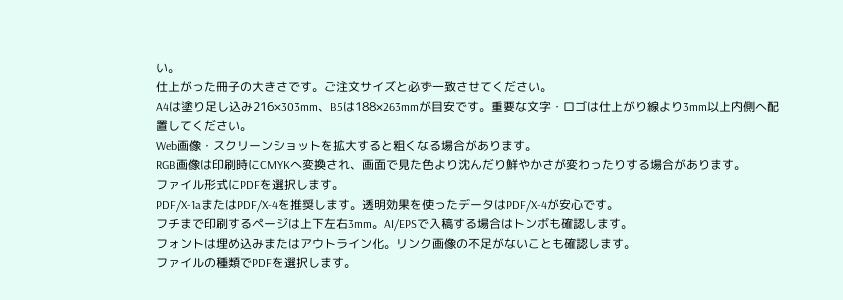い。
仕上がった冊子の大きさです。ご注文サイズと必ず一致させてください。
A4は塗り足し込み216×303mm、B5は188×263mmが目安です。重要な文字・ロゴは仕上がり線より3mm以上内側へ配置してください。
Web画像・スクリーンショットを拡大すると粗くなる場合があります。
RGB画像は印刷時にCMYKへ変換され、画面で見た色より沈んだり鮮やかさが変わったりする場合があります。
ファイル形式にPDFを選択します。
PDF/X-1aまたはPDF/X-4を推奨します。透明効果を使ったデータはPDF/X-4が安心です。
フチまで印刷するページは上下左右3mm。AI/EPSで入稿する場合はトンボも確認します。
フォントは埋め込みまたはアウトライン化。リンク画像の不足がないことも確認します。
ファイルの種類でPDFを選択します。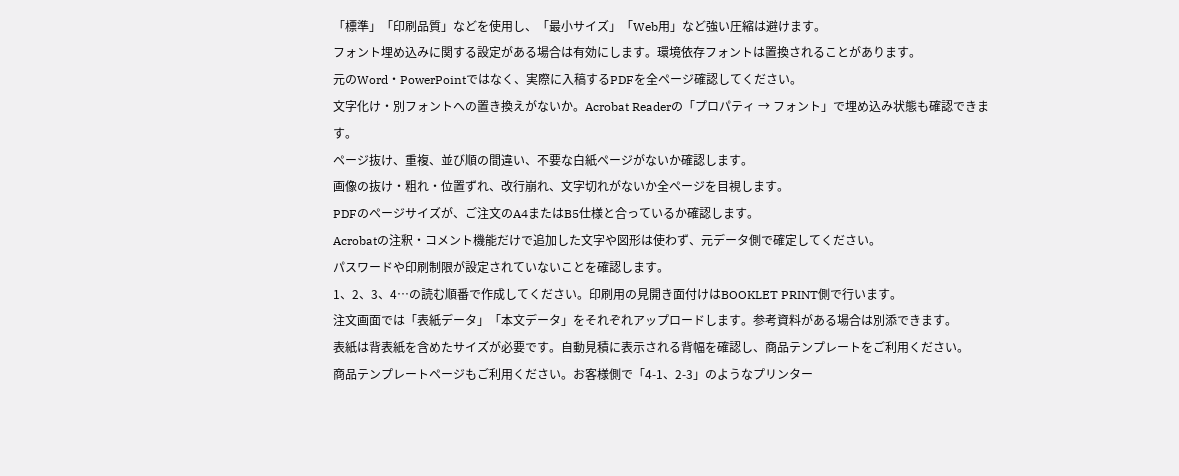「標準」「印刷品質」などを使用し、「最小サイズ」「Web用」など強い圧縮は避けます。
フォント埋め込みに関する設定がある場合は有効にします。環境依存フォントは置換されることがあります。
元のWord・PowerPointではなく、実際に入稿するPDFを全ページ確認してください。
文字化け・別フォントへの置き換えがないか。Acrobat Readerの「プロパティ → フォント」で埋め込み状態も確認できます。
ページ抜け、重複、並び順の間違い、不要な白紙ページがないか確認します。
画像の抜け・粗れ・位置ずれ、改行崩れ、文字切れがないか全ページを目視します。
PDFのページサイズが、ご注文のA4またはB5仕様と合っているか確認します。
Acrobatの注釈・コメント機能だけで追加した文字や図形は使わず、元データ側で確定してください。
パスワードや印刷制限が設定されていないことを確認します。
1、2、3、4…の読む順番で作成してください。印刷用の見開き面付けはBOOKLET PRINT側で行います。
注文画面では「表紙データ」「本文データ」をそれぞれアップロードします。参考資料がある場合は別添できます。
表紙は背表紙を含めたサイズが必要です。自動見積に表示される背幅を確認し、商品テンプレートをご利用ください。
商品テンプレートページもご利用ください。お客様側で「4-1、2-3」のようなプリンター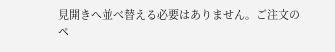見開きへ並べ替える必要はありません。ご注文のペ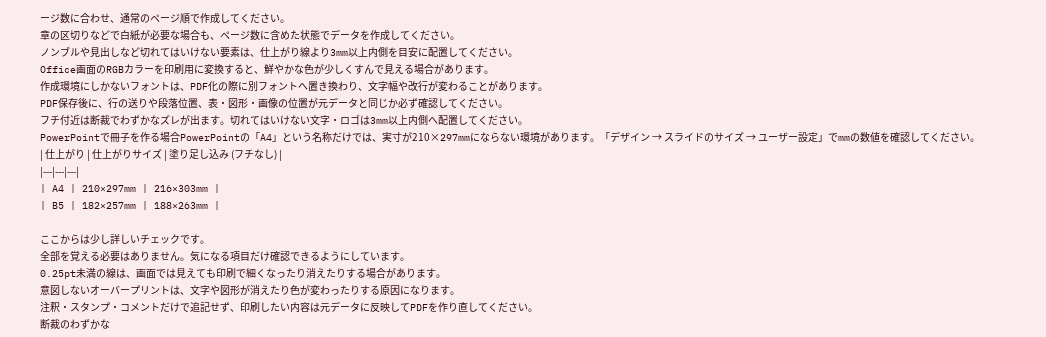ージ数に合わせ、通常のページ順で作成してください。
章の区切りなどで白紙が必要な場合も、ページ数に含めた状態でデータを作成してください。
ノンブルや見出しなど切れてはいけない要素は、仕上がり線より3mm以上内側を目安に配置してください。
Office画面のRGBカラーを印刷用に変換すると、鮮やかな色が少しくすんで見える場合があります。
作成環境にしかないフォントは、PDF化の際に別フォントへ置き換わり、文字幅や改行が変わることがあります。
PDF保存後に、行の送りや段落位置、表・図形・画像の位置が元データと同じか必ず確認してください。
フチ付近は断裁でわずかなズレが出ます。切れてはいけない文字・ロゴは3mm以上内側へ配置してください。
PowerPointで冊子を作る場合PowerPointの「A4」という名称だけでは、実寸が210×297mmにならない環境があります。「デザイン → スライドのサイズ → ユーザー設定」でmmの数値を確認してください。
| 仕上がり | 仕上がりサイズ | 塗り足し込み (フチなし) |
|---|---|---|
| A4 | 210×297mm | 216×303mm |
| B5 | 182×257mm | 188×263mm |

ここからは少し詳しいチェックです。
全部を覚える必要はありません。気になる項目だけ確認できるようにしています。
0.25pt未満の線は、画面では見えても印刷で細くなったり消えたりする場合があります。
意図しないオーバープリントは、文字や図形が消えたり色が変わったりする原因になります。
注釈・スタンプ・コメントだけで追記せず、印刷したい内容は元データに反映してPDFを作り直してください。
断裁のわずかな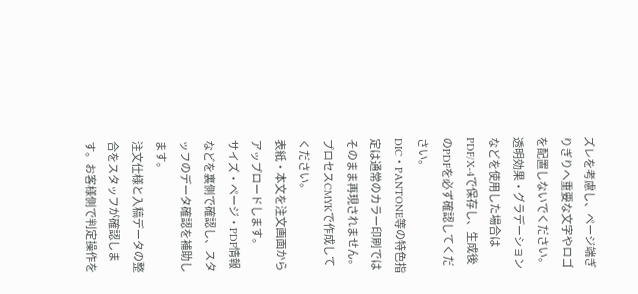ズレを考慮し、ページ端ぎりぎりへ重要な文字やロゴを配置しないでください。
透明効果・グラデーションなどを使用した場合はPDF/X-4で保存し、生成後のPDFを必ず確認してください。
DIC・PANTONE等の特色指定は通常のカラー印刷ではそのまま再現されません。プロセスCMYKで作成してください。
表紙・本文を注文画面からアップロードします。
サイズ・ページ・PDF情報などを裏側で確認し、スタッフのデータ確認を補助します。
注文仕様と入稿データの整合をスタッフが確認します。お客様側で判定操作を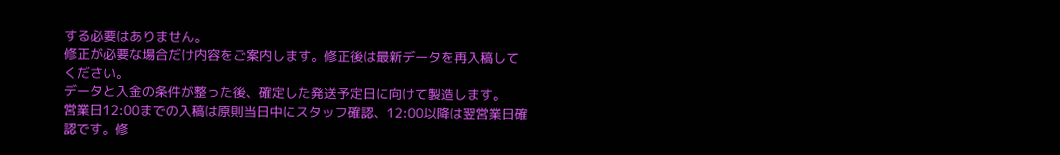する必要はありません。
修正が必要な場合だけ内容をご案内します。修正後は最新データを再入稿してください。
データと入金の条件が整った後、確定した発送予定日に向けて製造します。
営業日12:00までの入稿は原則当日中にスタッフ確認、12:00以降は翌営業日確認です。修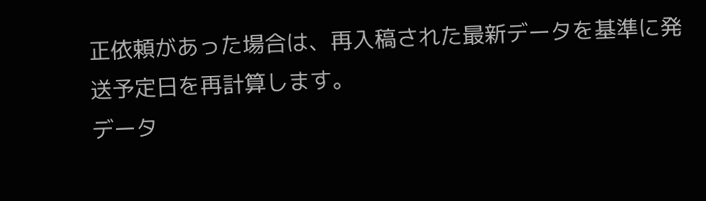正依頼があった場合は、再入稿された最新データを基準に発送予定日を再計算します。
データ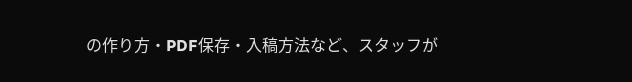の作り方・PDF保存・入稿方法など、スタッフが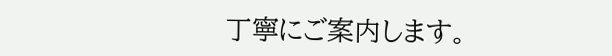丁寧にご案内します。